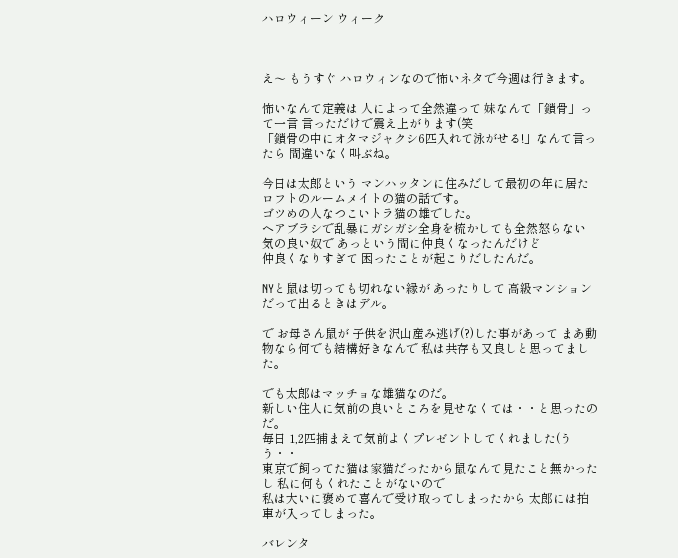ハロウィーン ウィーク



え〜 もうすぐ ハロウィンなので怖いネタで今週は行きます。

怖いなんて定義は 人によって全然違って 妹なんて「鎖骨」って一言 言っただけで震え上がります(笑
「鎖骨の中にオタマジャクシ6匹入れて泳がせる!」なんて言ったら 間違いなく叫ぶね。

今日は太郎という マンハッタンに住みだして最初の年に居たロフトのルームメイトの猫の話です。
ゴツめの人なつこいトラ猫の雄でした。
ヘアブラシで乱暴にガシガシ全身を梳かしても全然怒らない 気の良い奴で あっという間に仲良くなったんだけど
仲良くなりすぎて 困ったことが起こりだしたんだ。

NYと鼠は切っても切れない縁が あったりして 高級マンションだって出るときはデル。

で お母さん鼠が 子供を沢山産み逃げ(?)した事があって まあ動物なら何でも結構好きなんで 私は共存も又良しと思ってました。

でも太郎はマッチョな雄猫なのだ。
新しい住人に気前の良いところを見せなくては・・と思ったのだ。
毎日 1,2匹捕まえて気前よくプレゼントしてくれました(うう・・
東京で飼ってた猫は家猫だったから鼠なんて見たこと無かったし 私に何もくれたことがないので
私は大いに褒めて喜んで受け取ってしまったから 太郎には拍車が入ってしまった。

バレンタ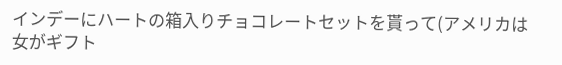インデーにハートの箱入りチョコレートセットを貰って(アメリカは女がギフト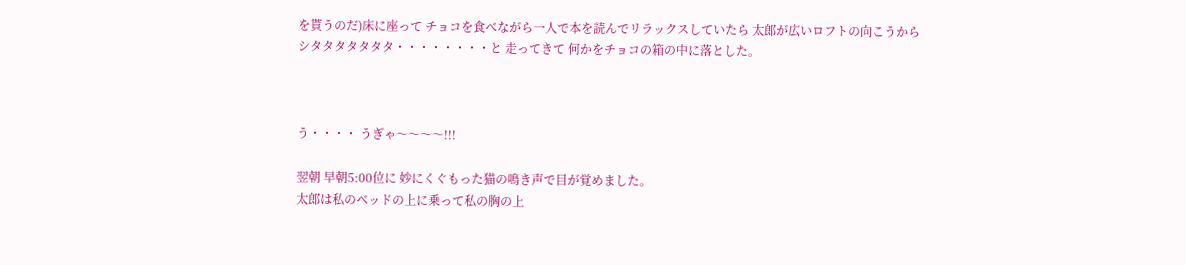を貰うのだ)床に座って チョコを食べながら一人で本を読んでリラックスしていたら 太郎が広いロフトの向こうから
シタタタタタタタ・・・・・・・・と 走ってきて 何かをチョコの箱の中に落とした。



う・・・・ うぎゃ〜〜〜〜!!!

翌朝 早朝5:00位に 妙にくぐもった猫の鳴き声で目が覚めました。
太郎は私のベッドの上に乗って私の胸の上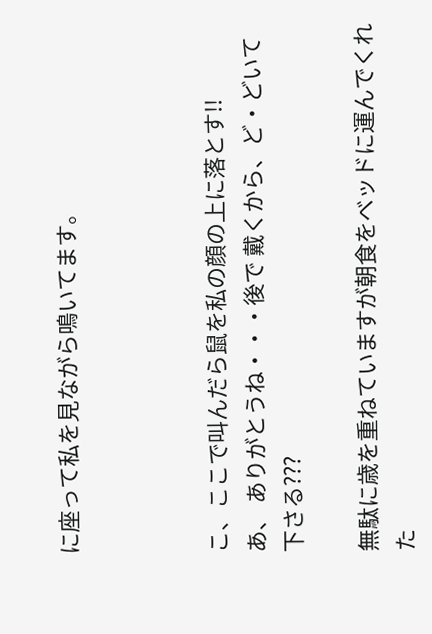に座って私を見ながら鳴いてます。



こ、ここで叫んだら鼠を私の顔の上に落とす!!
あ、 ありがとうね・・・後で 戴くから、ど・どいて下さる???

無駄に歳を重ねていますが朝食をベッドに運んでくれた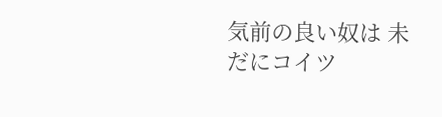気前の良い奴は 未だにコイツ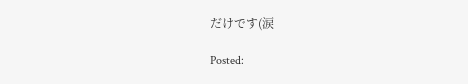だけです(涙

Posted: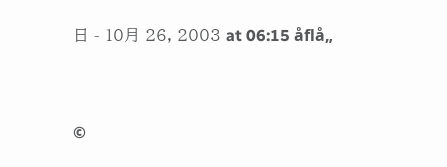日 - 10月 26, 2003 at 06:15 åflå„


©